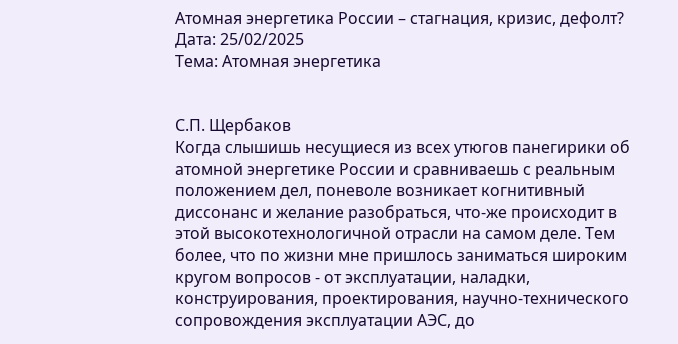Атомная энергетика России – стагнация, кризис, дефолт?
Дата: 25/02/2025
Тема: Атомная энергетика


С.П. Щербаков
Когда слышишь несущиеся из всех утюгов панегирики об атомной энергетике России и сравниваешь с реальным положением дел, поневоле возникает когнитивный диссонанс и желание разобраться, что-же происходит в этой высокотехнологичной отрасли на самом деле. Тем более, что по жизни мне пришлось заниматься широким кругом вопросов - от эксплуатации, наладки, конструирования, проектирования, научно-технического сопровождения эксплуатации АЭС, до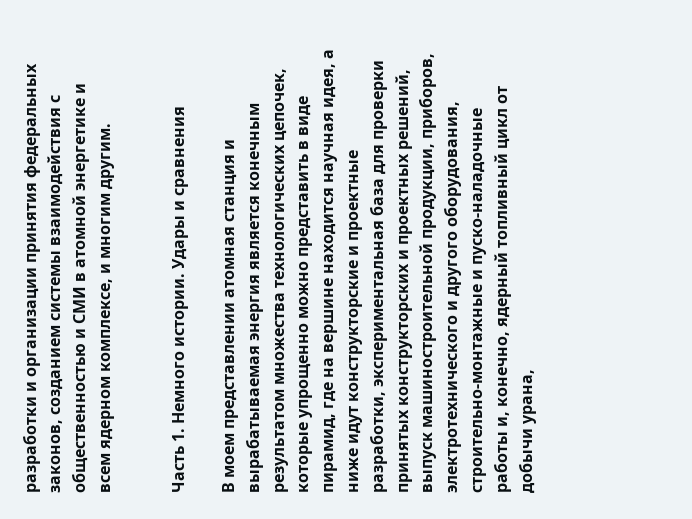разработки и организации принятия федеральных законов, созданием системы взаимодействия с общественностью и СМИ в атомной энергетике и всем ядерном комплексе, и многим другим.


Часть 1. Немного истории. Удары и сравнения

В моем представлении атомная станция и вырабатываемая энергия является конечным результатом множества технологических цепочек, которые упрощенно можно представить в виде пирамид, где на вершине находится научная идея, а ниже идут конструкторские и проектные разработки, экспериментальная база для проверки принятых конструкторских и проектных решений, выпуск машиностроительной продукции, приборов, электротехнического и другого оборудования, строительно-монтажные и пуско-наладочные работы и, конечно, ядерный топливный цикл от добычи урана,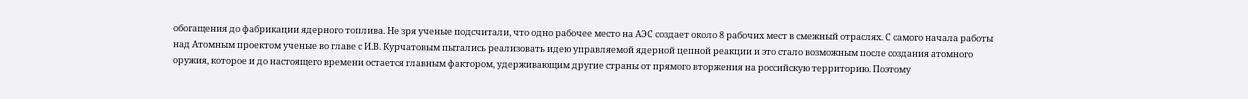обогащения до фабрикации ядерного топлива. Не зря ученые подсчитали, что одно рабочее место на АЭС создает около 8 рабочих мест в смежный отраслях. С самого начала работы над Атомным проектом ученые во главе с И.В. Курчатовым пытались реализовать идею управляемой ядерной цепной реакции и это стало возможным после создания атомного оружия, которое и до настоящего времени остается главным фактором, удерживающим другие страны от прямого вторжения на российскую территорию. Поэтому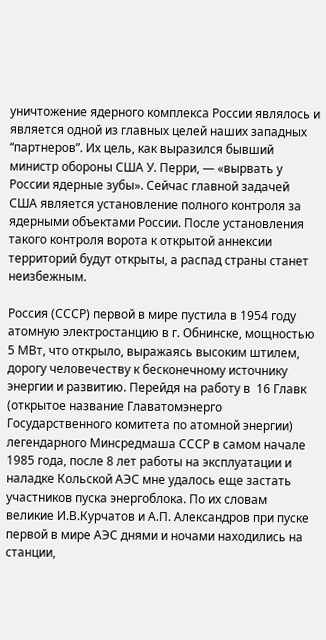уничтожение ядерного комплекса России являлось и является одной из главных целей наших западных “партнеров”. Их цель, как выразился бывший министр обороны США У. Перри, — «вырвать у России ядерные зубы». Сейчас главной задачей США является установление полного контроля за ядерными объектами России. После установления такого контроля ворота к открытой аннексии территорий будут открыты, а распад страны станет неизбежным.

Россия (СССР) первой в мире пустила в 1954 году атомную электростанцию в г. Обнинске, мощностью 5 МВт, что открыло, выражаясь высоким штилем, дорогу человечеству к бесконечному источнику энергии и развитию. Перейдя на работу в  16 Главк (открытое название Главатомэнерго Государственного комитета по атомной энергии) легендарного Минсредмаша СССР в самом начале 1985 года, после 8 лет работы на эксплуатации и наладке Кольской АЭС мне удалось еще застать участников пуска энергоблока. По их словам великие И.В.Курчатов и А.П. Александров при пуске первой в мире АЭС днями и ночами находились на станции,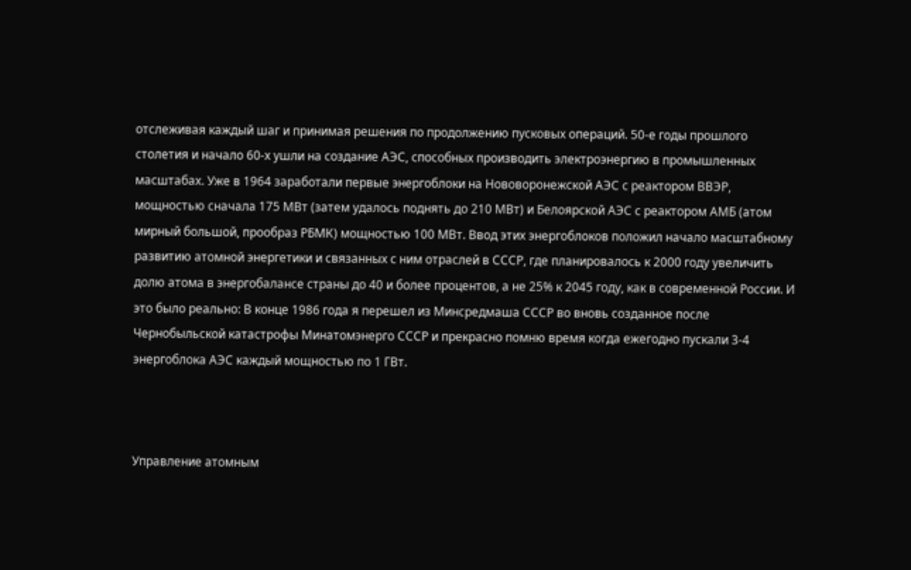отслеживая каждый шаг и принимая решения по продолжению пусковых операций. 50-е годы прошлого столетия и начало 60-х ушли на создание АЭС, способных производить электроэнергию в промышленных масштабах. Уже в 1964 заработали первые энергоблоки на Нововоронежской АЭС с реактором ВВЭР, мощностью сначала 175 МВт (затем удалось поднять до 210 МВт) и Белоярской АЭС с реактором АМБ (атом мирный большой, прообраз РБМК) мощностью 100 МВт. Ввод этих энергоблоков положил начало масштабному развитию атомной энергетики и связанных с ним отраслей в СССР, где планировалось к 2000 году увеличить долю атома в энергобалансе страны до 40 и более процентов, а не 25% к 2045 году, как в современной России. И это было реально: В конце 1986 года я перешел из Минсредмаша СССР во вновь созданное после Чернобыльской катастрофы Минатомэнерго СССР и прекрасно помню время когда ежегодно пускали 3-4 энергоблока АЭС каждый мощностью по 1 ГВт.



Управление атомным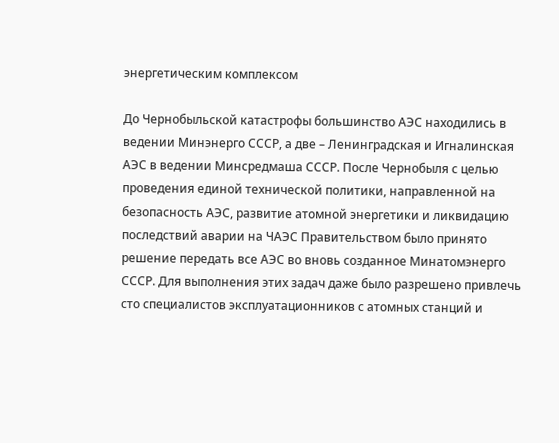энергетическим комплексом

До Чернобыльской катастрофы большинство АЭС находились в ведении Минэнерго СССР, а две – Ленинградская и Игналинская АЭС в ведении Минсредмаша СССР. После Чернобыля с целью проведения единой технической политики, направленной на безопасность АЭС, развитие атомной энергетики и ликвидацию последствий аварии на ЧАЭС Правительством было принято решение передать все АЭС во вновь созданное Минатомэнерго СССР. Для выполнения этих задач даже было разрешено привлечь сто специалистов эксплуатационников с атомных станций и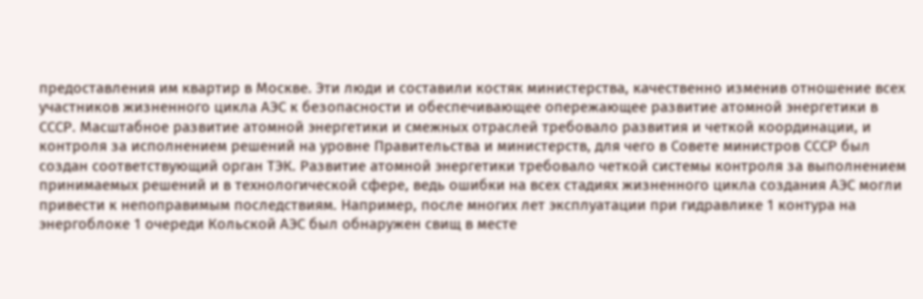предоставления им квартир в Москве. Эти люди и составили костяк министерства, качественно изменив отношение всех участников жизненного цикла АЭС к безопасности и обеспечивающее опережающее развитие атомной энергетики в СССР. Масштабное развитие атомной энергетики и смежных отраслей требовало развития и четкой координации, и контроля за исполнением решений на уровне Правительства и министерств, для чего в Совете министров СССР был создан соответствующий орган ТЭК. Развитие атомной энергетики требовало четкой системы контроля за выполнением принимаемых решений и в технологической сфере, ведь ошибки на всех стадиях жизненного цикла создания АЭС могли привести к непоправимым последствиям. Например, после многих лет эксплуатации при гидравлике 1 контура на энергоблоке 1 очереди Кольской АЭС был обнаружен свищ в месте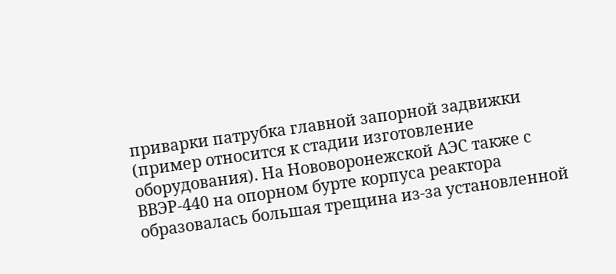приварки патрубка главной запорной задвижки (пример относится к стадии изготовление оборудования). На Нововоронежской АЭС также с ВВЭР-440 на опорном бурте корпуса реактора образовалась большая трещина из-за установленной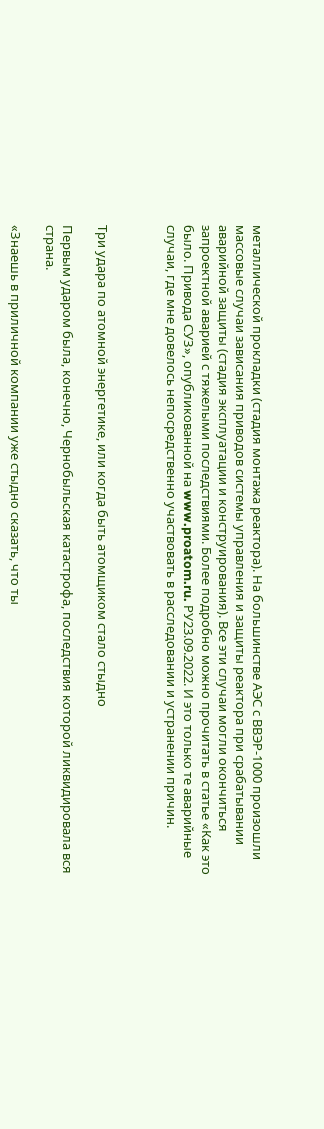металлической прокладки (стадия монтажа реактора). На большинстве АЭС с ВВЭР-1000 произошли массовые случаи зависания приводов системы управления и защиты реактора при срабатывании аварийной защиты (стадия эксплуатации и конструирования). Все эти случаи могли окончиться запроектной аварией с тяжелыми последствиями. Более подробно можно прочитать в статье «Как это было. Привода СУЗ», опубликованной на www.proatom.ru. РУ23.09.2022. И это только те аварийные случаи, где мне довелось непосредственно участвовать в расследовании и устранении причин.



Три удара по атомной энергетике, или когда быть атомщиком стало стыдно

Первым ударом была, конечно, Чернобыльская катастрофа, последствия которой ликвидировала вся страна.

«Знаешь в приличной компании уже стыдно сказать, что ты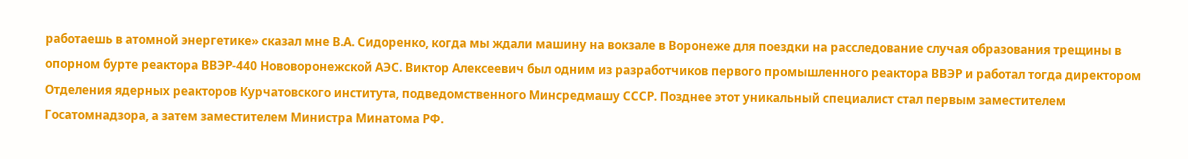работаешь в атомной энергетике» сказал мне В.А. Сидоренко, когда мы ждали машину на вокзале в Воронеже для поездки на расследование случая образования трещины в опорном бурте реактора ВВЭР-440 Нововоронежской АЭС. Виктор Алексеевич был одним из разработчиков первого промышленного реактора ВВЭР и работал тогда директором Отделения ядерных реакторов Курчатовского института, подведомственного Минсредмашу СССР. Позднее этот уникальный специалист стал первым заместителем Госатомнадзора, а затем заместителем Министра Минатома РФ.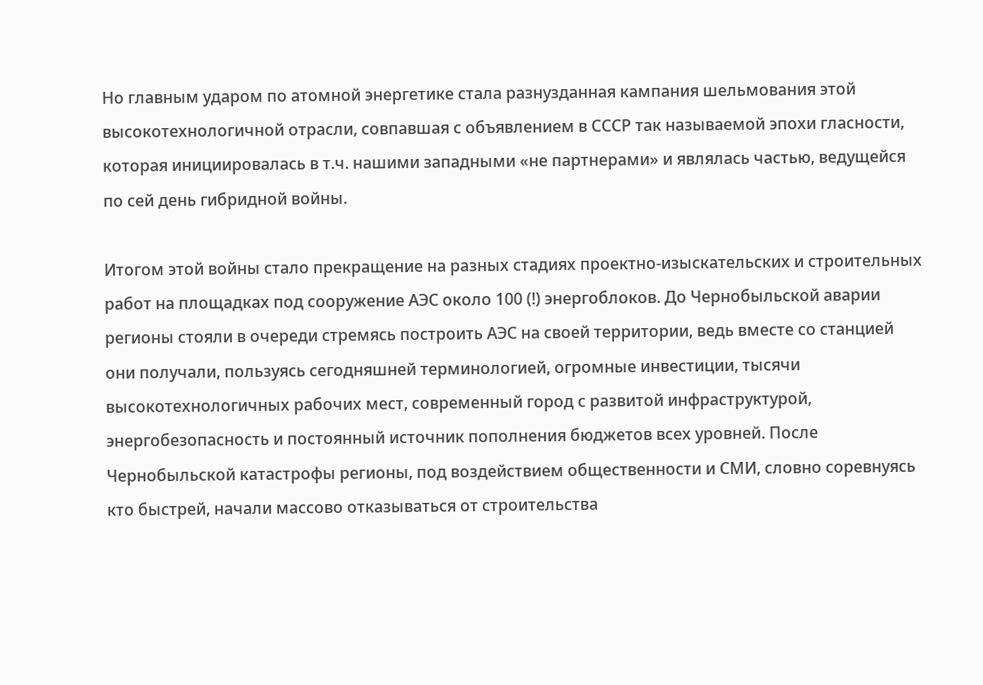Но главным ударом по атомной энергетике стала разнузданная кампания шельмования этой высокотехнологичной отрасли, совпавшая с объявлением в СССР так называемой эпохи гласности, которая инициировалась в т.ч. нашими западными «не партнерами» и являлась частью, ведущейся по сей день гибридной войны.

Итогом этой войны стало прекращение на разных стадиях проектно-изыскательских и строительных работ на площадках под сооружение АЭС около 100 (!) энергоблоков. До Чернобыльской аварии регионы стояли в очереди стремясь построить АЭС на своей территории, ведь вместе со станцией они получали, пользуясь сегодняшней терминологией, огромные инвестиции, тысячи высокотехнологичных рабочих мест, современный город с развитой инфраструктурой, энергобезопасность и постоянный источник пополнения бюджетов всех уровней. После Чернобыльской катастрофы регионы, под воздействием общественности и СМИ, словно соревнуясь кто быстрей, начали массово отказываться от строительства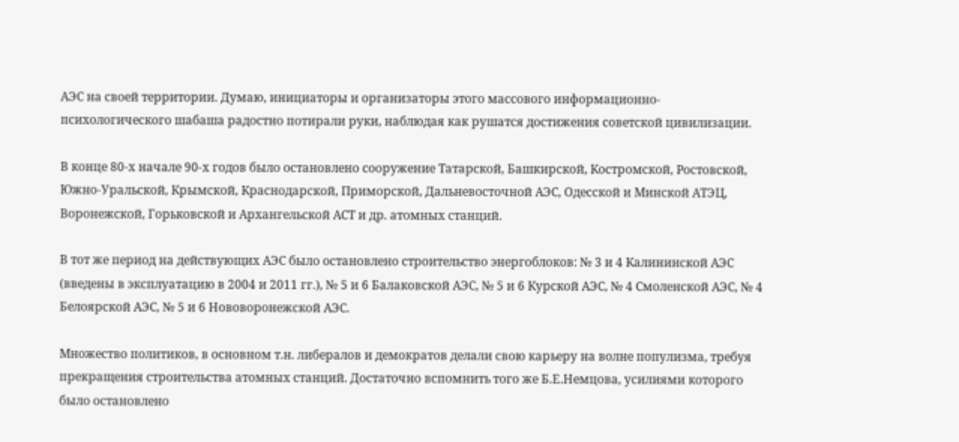АЭС на своей территории. Думаю, инициаторы и организаторы этого массового информационно-психологического шабаша радостно потирали руки, наблюдая как рушатся достижения советской цивилизации.

В конце 80-х начале 90-х годов было остановлено сооружение Татарской, Башкирской, Костромской, Ростовской, Южно-Уральской, Крымской, Краснодарской, Приморской, Дальневосточной АЭС, Одесской и Минской АТЭЦ, Воронежской, Горьковской и Архангельской АСТ и др. атомных станций.

В тот же период на действующих АЭС было остановлено строительство энергоблоков: № 3 и 4 Калининской АЭС (введены в эксплуатацию в 2004 и 2011 гг.), № 5 и 6 Балаковской АЭС, № 5 и 6 Курской АЭС, № 4 Смоленской АЭС, № 4 Белоярской АЭС, № 5 и 6 Нововоронежской АЭС.

Множество политиков, в основном т.н. либералов и демократов делали свою карьеру на волне популизма, требуя прекращения строительства атомных станций. Достаточно вспомнить того же Б.Е.Немцова, усилиями которого было остановлено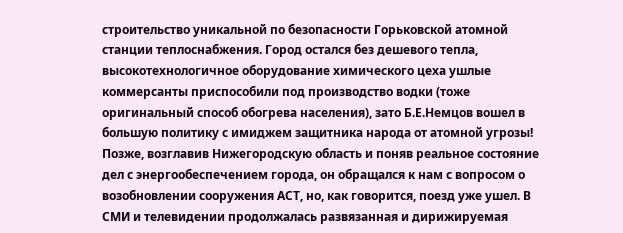строительство уникальной по безопасности Горьковской атомной станции теплоснабжения. Город остался без дешевого тепла, высокотехнологичное оборудование химического цеха ушлые коммерсанты приспособили под производство водки (тоже оригинальный способ обогрева населения), зато Б.Е.Немцов вошел в большую политику с имиджем защитника народа от атомной угрозы!  Позже, возглавив Нижегородскую область и поняв реальное состояние дел с энергообеспечением города, он обращался к нам с вопросом о возобновлении сооружения АСТ, но, как говорится, поезд уже ушел. В СМИ и телевидении продолжалась развязанная и дирижируемая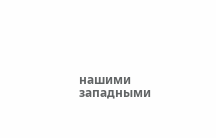нашими западными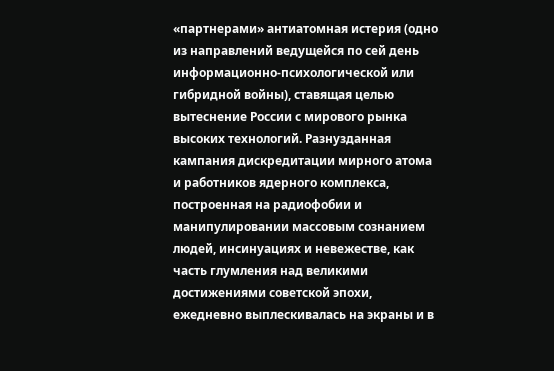«партнерами» антиатомная истерия (одно из направлений ведущейся по сей день информационно-психологической или гибридной войны), ставящая целью вытеснение России с мирового рынка высоких технологий. Разнузданная кампания дискредитации мирного атома и работников ядерного комплекса, построенная на радиофобии и манипулировании массовым сознанием людей, инсинуациях и невежестве, как часть глумления над великими достижениями советской эпохи, ежедневно выплескивалась на экраны и в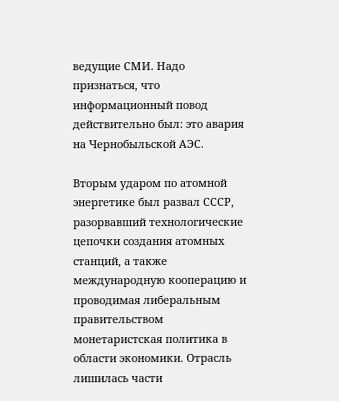ведущие СМИ. Надо признаться, что информационный повод действительно был: это авария на Чернобыльской АЭС.

Вторым ударом по атомной энергетике был развал СССР, разорвавший технологические цепочки создания атомных станций, а также международную кооперацию и проводимая либеральным правительством монетаристская политика в области экономики. Отрасль лишилась части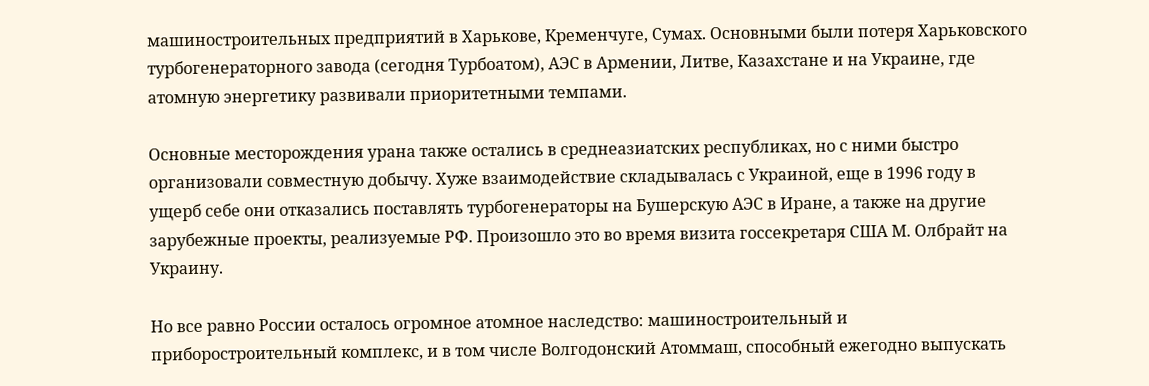машиностроительных предприятий в Харькове, Кременчуге, Сумах. Основными были потеря Харьковского турбогенераторного завода (сегодня Турбоатом), АЭС в Армении, Литве, Казахстане и на Украине, где атомную энергетику развивали приоритетными темпами.

Основные месторождения урана также остались в среднеазиатских республиках, но с ними быстро организовали совместную добычу. Хуже взаимодействие складывалась с Украиной, еще в 1996 году в ущерб себе они отказались поставлять турбогенераторы на Бушерскую АЭС в Иране, а также на другие зарубежные проекты, реализуемые РФ. Произошло это во время визита госсекретаря США М. Олбрайт на Украину.

Но все равно России осталось огромное атомное наследство: машиностроительный и приборостроительный комплекс, и в том числе Волгодонский Атоммаш, способный ежегодно выпускать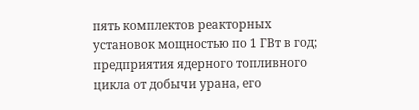пять комплектов реакторных установок мощностью по 1 ГВт в год; предприятия ядерного топливного цикла от добычи урана, его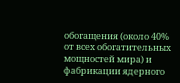обогащения (около 40% от всех обогатительных мощностей мира) и фабрикации ядерного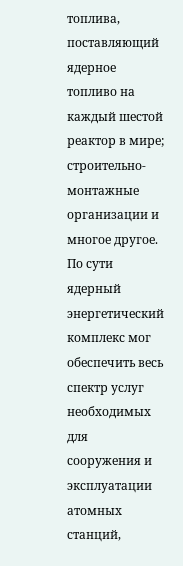топлива, поставляющий ядерное топливо на каждый шестой реактор в мире; строительно-монтажные организации и многое другое. По сути ядерный энергетический комплекс мог обеспечить весь спектр услуг необходимых для сооружения и эксплуатации атомных станций,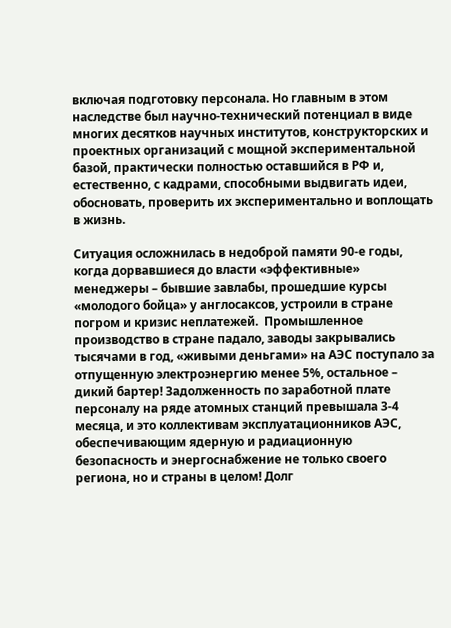включая подготовку персонала. Но главным в этом наследстве был научно-технический потенциал в виде многих десятков научных институтов, конструкторских и проектных организаций с мощной экспериментальной базой, практически полностью оставшийся в РФ и, естественно, с кадрами, способными выдвигать идеи, обосновать, проверить их экспериментально и воплощать в жизнь.

Ситуация осложнилась в недоброй памяти 90-е годы, когда дорвавшиеся до власти «эффективные» менеджеры – бывшие завлабы, прошедшие курсы «молодого бойца» у англосаксов, устроили в стране погром и кризис неплатежей.  Промышленное производство в стране падало, заводы закрывались тысячами в год, «живыми деньгами» на АЭС поступало за отпущенную электроэнергию менее 5%, остальное – дикий бартер! Задолженность по заработной плате персоналу на ряде атомных станций превышала 3-4 месяца, и это коллективам эксплуатационников АЭС, обеспечивающим ядерную и радиационную безопасность и энергоснабжение не только своего региона, но и страны в целом! Долг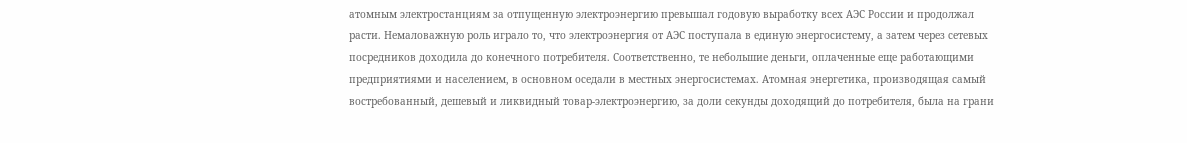атомным электростанциям за отпущенную электроэнергию превышал годовую выработку всех АЭС России и продолжал расти. Немаловажную роль играло то, что электроэнергия от АЭС поступала в единую энергосистему, а затем через сетевых посредников доходила до конечного потребителя. Соответственно, те небольшие деньги, оплаченные еще работающими предприятиями и населением, в основном оседали в местных энергосистемах. Атомная энергетика, производящая самый востребованный, дешевый и ликвидный товар-электроэнергию, за доли секунды доходящий до потребителя, была на грани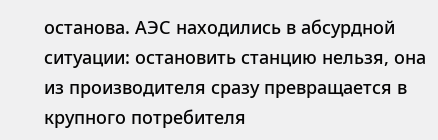останова. АЭС находились в абсурдной ситуации: остановить станцию нельзя, она из производителя сразу превращается в крупного потребителя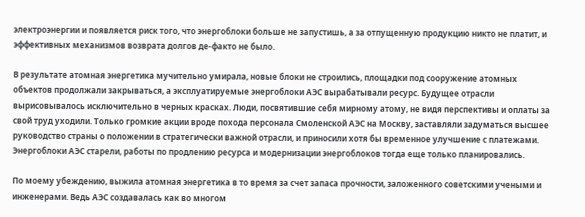электроэнергии и появляется риск того, что энергоблоки больше не запустишь, а за отпущенную продукцию никто не платит, и эффективных механизмов возврата долгов де-факто не было.

В результате атомная энергетика мучительно умирала, новые блоки не строились, площадки под сооружение атомных объектов продолжали закрываться, а эксплуатируемые энергоблоки АЭС вырабатывали ресурс. Будущее отрасли вырисовывалось исключительно в черных красках. Люди, посвятившие себя мирному атому, не видя перспективы и оплаты за свой труд уходили. Только громкие акции вроде похода персонала Смоленской АЭС на Москву, заставляли задуматься высшее руководство страны о положении в стратегически важной отрасли, и приносили хотя бы временное улучшение с платежами. Энергоблоки АЭС старели, работы по продлению ресурса и модернизации энергоблоков тогда еще только планировались.

По моему убеждению, выжила атомная энергетика в то время за счет запаса прочности, заложенного советскими учеными и инженерами. Ведь АЭС создавалась как во многом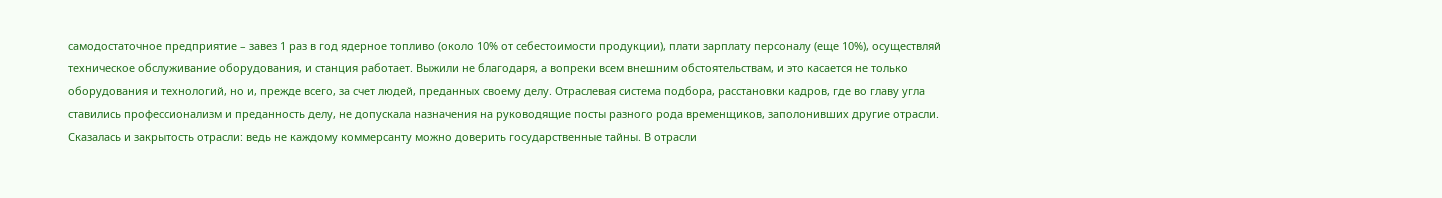самодостаточное предприятие – завез 1 раз в год ядерное топливо (около 10% от себестоимости продукции), плати зарплату персоналу (еще 10%), осуществляй техническое обслуживание оборудования, и станция работает. Выжили не благодаря, а вопреки всем внешним обстоятельствам, и это касается не только оборудования и технологий, но и, прежде всего, за счет людей, преданных своему делу. Отраслевая система подбора, расстановки кадров, где во главу угла ставились профессионализм и преданность делу, не допускала назначения на руководящие посты разного рода временщиков, заполонивших другие отрасли. Сказалась и закрытость отрасли: ведь не каждому коммерсанту можно доверить государственные тайны. В отрасли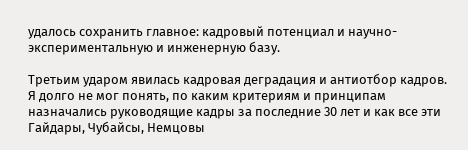удалось сохранить главное: кадровый потенциал и научно-экспериментальную и инженерную базу.

Третьим ударом явилась кадровая деградация и антиотбор кадров. Я долго не мог понять, по каким критериям и принципам назначались руководящие кадры за последние 30 лет и как все эти Гайдары, Чубайсы, Немцовы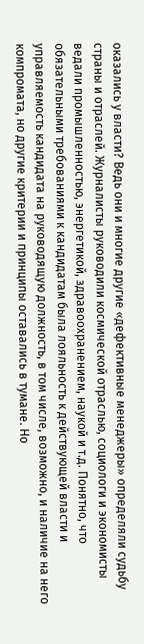оказались у власти? Ведь они и многие другие «дефективные менеджеры» определяли судьбу страны и отраслей. Журналисты руководили космической отраслью, социологи и экономисты ведали промышленностью, энергетикой, здравоохранением, наукой и т.д. Понятно, что обязательными требованиями к кандидатам была лояльность к действующей власти и управляемость кандидата на руководящую должность, в том числе, возможно, и наличие на него компромата, но другие критерии и принципы оставались в тумане. Но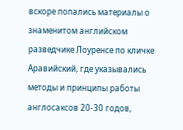вскоре попались материалы о знаменитом английском разведчике Лоуренсе по кличке Аравийский, где указывались методы и принципы работы англосаксов 20-30 годов,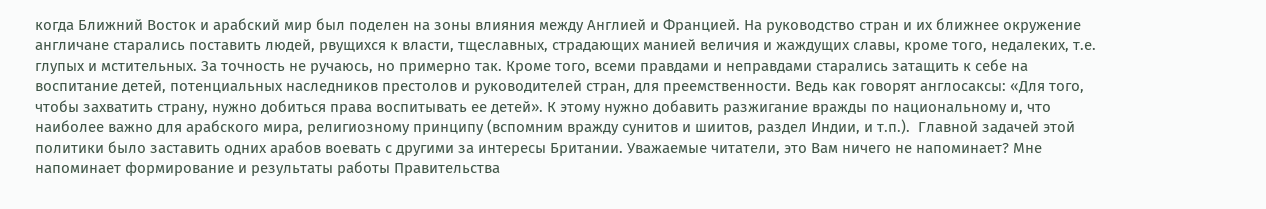когда Ближний Восток и арабский мир был поделен на зоны влияния между Англией и Францией. На руководство стран и их ближнее окружение англичане старались поставить людей, рвущихся к власти, тщеславных, страдающих манией величия и жаждущих славы, кроме того, недалеких, т.е. глупых и мстительных. За точность не ручаюсь, но примерно так. Кроме того, всеми правдами и неправдами старались затащить к себе на воспитание детей, потенциальных наследников престолов и руководителей стран, для преемственности. Ведь как говорят англосаксы: «Для того, чтобы захватить страну, нужно добиться права воспитывать ее детей». К этому нужно добавить разжигание вражды по национальному и, что наиболее важно для арабского мира, религиозному принципу (вспомним вражду сунитов и шиитов, раздел Индии, и т.п.).  Главной задачей этой политики было заставить одних арабов воевать с другими за интересы Британии. Уважаемые читатели, это Вам ничего не напоминает? Мне напоминает формирование и результаты работы Правительства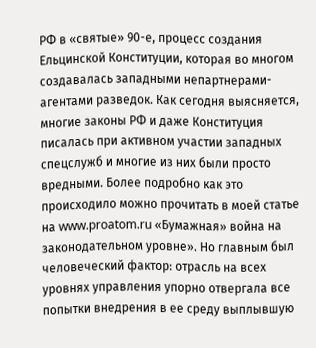РФ в «святые» 90-е, процесс создания Ельцинской Конституции, которая во многом создавалась западными непартнерами-агентами разведок. Как сегодня выясняется, многие законы РФ и даже Конституция писалась при активном участии западных спецслужб и многие из них были просто вредными. Более подробно как это происходило можно прочитать в моей статье на www.proatom.ru «Бумажная» война на законодательном уровне». Но главным был человеческий фактор: отрасль на всех уровнях управления упорно отвергала все попытки внедрения в ее среду выплывшую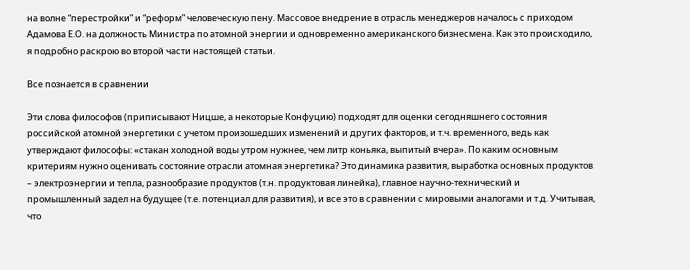на волне “перестройки” и “реформ” человеческую пену. Массовое внедрение в отрасль менеджеров началось с приходом Адамова Е.О. на должность Министра по атомной энергии и одновременно американского бизнесмена. Как это происходило, я подробно раскрою во второй части настоящей статьи.

Все познается в сравнении

Эти слова философов (приписывают Ницше, а некоторые Конфуцию) подходят для оценки сегодняшнего состояния российской атомной энергетики с учетом произошедших изменений и других факторов, и т.ч. временного, ведь как утверждают философы: «стакан холодной воды утром нужнее, чем литр коньяка, выпитый вчера». По каким основным критериям нужно оценивать состояние отрасли атомная энергетика? Это динамика развития, выработка основных продуктов – электроэнергии и тепла, разнообразие продуктов (т.н. продуктовая линейка), главное научно-технический и промышленный задел на будущее (т.е. потенциал для развития), и все это в сравнении с мировыми аналогами и т.д. Учитывая, что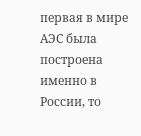первая в мире АЭС была построена именно в России, то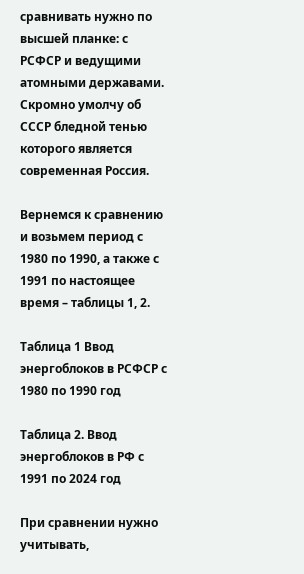сравнивать нужно по высшей планке: с РСФСР и ведущими атомными державами. Скромно умолчу об СССР бледной тенью которого является современная Россия.

Вернемся к сравнению и возьмем период с 1980 по 1990, а также с 1991 по настоящее время – таблицы 1, 2.

Таблица 1 Ввод энергоблоков в РСФСР с 1980 по 1990 год

Таблица 2. Ввод энергоблоков в РФ с 1991 по 2024 год

При сравнении нужно учитывать,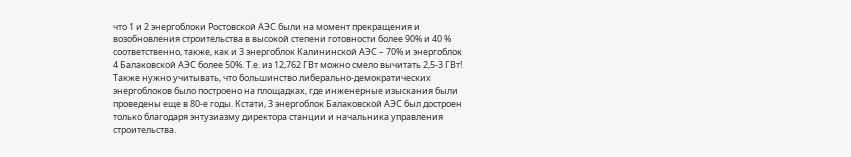что 1 и 2 энергоблоки Ростовской АЭС были на момент прекращения и возобновления строительства в высокой степени готовности более 90% и 40 % соответственно, также, как и 3 энергоблок Калининской АЭС – 70% и энергоблок 4 Балаковской АЭС более 50%. Т.е. из 12,762 ГВт можно смело вычитать 2,5-3 ГВт! Также нужно учитывать, что большинство либерально-демократических энергоблоков было построено на площадках, где инженерные изыскания были проведены еще в 80-е годы. Кстати, 3 энергоблок Балаковской АЭС был достроен только благодаря энтузиазму директора станции и начальника управления строительства.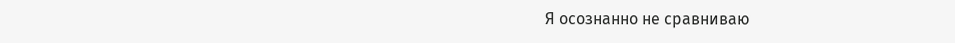Я осознанно не сравниваю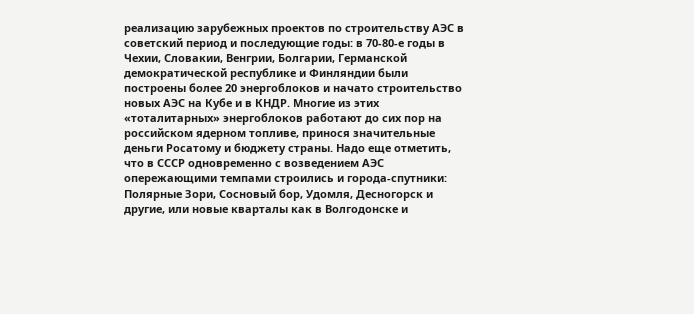реализацию зарубежных проектов по строительству АЭС в советский период и последующие годы: в 70-80-е годы в Чехии, Словакии, Венгрии, Болгарии, Германской демократической республике и Финляндии были построены более 20 энергоблоков и начато строительство новых АЭС на Кубе и в КНДР. Многие из этих «тоталитарных» энергоблоков работают до сих пор на российском ядерном топливе, принося значительные деньги Росатому и бюджету страны. Надо еще отметить, что в СССР одновременно с возведением АЭС опережающими темпами строились и города-спутники: Полярные Зори, Сосновый бор, Удомля, Десногорск и другие, или новые кварталы как в Волгодонске и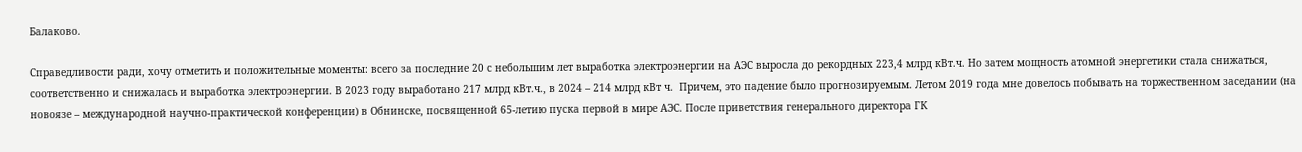Балаково.

Справедливости ради, хочу отметить и положительные моменты: всего за последние 20 с небольшим лет выработка электроэнергии на АЭС выросла до рекордных 223,4 млрд кВт.ч. Но затем мощность атомной энергетики стала снижаться, соответственно и снижалась и выработка электроэнергии. В 2023 году выработано 217 млрд кВт.ч., в 2024 – 214 млрд кВт ч.  Причем, это падение было прогнозируемым. Летом 2019 года мне довелось побывать на торжественном заседании (на новоязе – международной научно-практической конференции) в Обнинске, посвященной 65-летию пуска первой в мире АЭС. После приветствия генерального директора ГК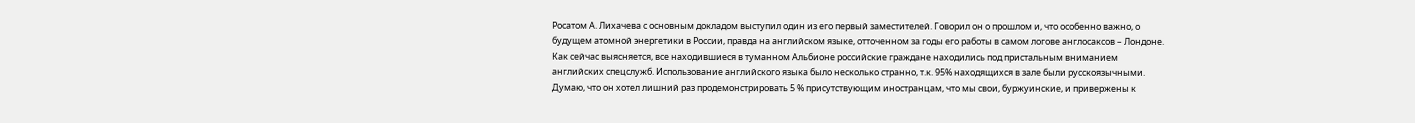Росатом А. Лихачева с основным докладом выступил один из его первый заместителей. Говорил он о прошлом и, что особенно важно, о будущем атомной энергетики в России, правда на английском языке, отточенном за годы его работы в самом логове англосаксов – Лондоне. Как сейчас выясняется, все находившиеся в туманном Альбионе российские граждане находились под пристальным вниманием английских спецслужб. Использование английского языка было несколько странно, т.к. 95% находящихся в зале были русскоязычными. Думаю, что он хотел лишний раз продемонстрировать 5 % присутствующим иностранцам, что мы свои, буржуинские, и привержены к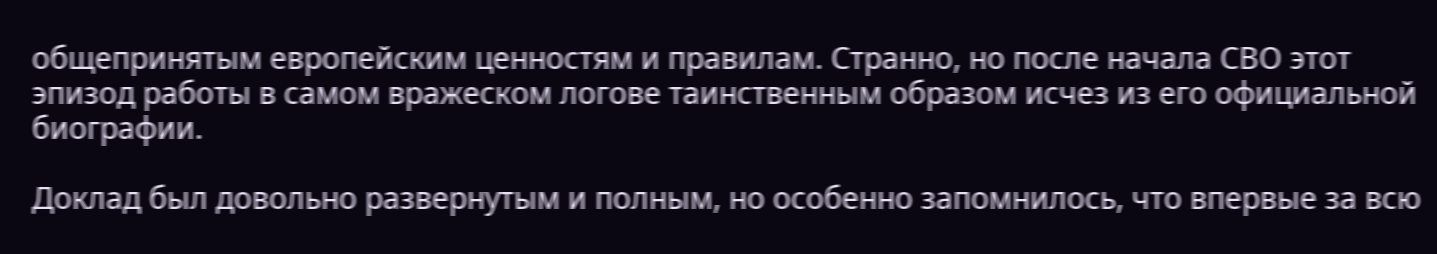общепринятым европейским ценностям и правилам. Странно, но после начала СВО этот эпизод работы в самом вражеском логове таинственным образом исчез из его официальной биографии.

Доклад был довольно развернутым и полным, но особенно запомнилось, что впервые за всю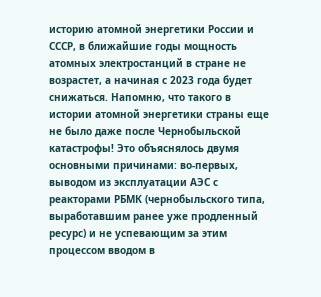историю атомной энергетики России и СССР, в ближайшие годы мощность атомных электростанций в стране не возрастет, а начиная с 2023 года будет снижаться. Напомню, что такого в истории атомной энергетики страны еще не было даже после Чернобыльской катастрофы! Это объяснялось двумя основными причинами: во-первых, выводом из эксплуатации АЭС с реакторами РБМК (чернобыльского типа, выработавшим ранее уже продленный ресурс) и не успевающим за этим процессом вводом в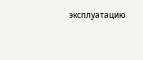эксплуатацию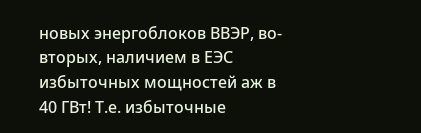новых энергоблоков ВВЭР, во-вторых, наличием в ЕЭС избыточных мощностей аж в 40 ГВт! Т.е. избыточные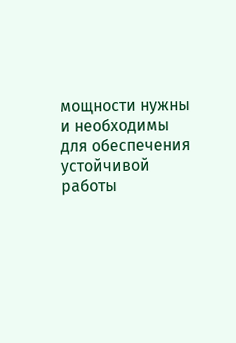мощности нужны и необходимы для обеспечения устойчивой работы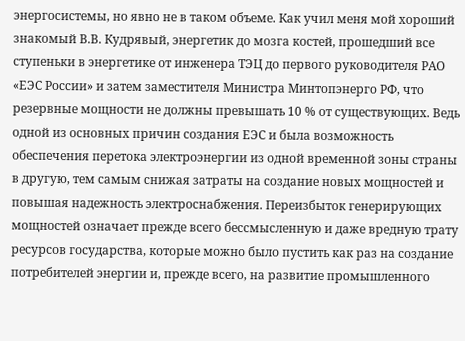энергосистемы, но явно не в таком объеме. Как учил меня мой хороший знакомый В.В. Кудрявый, энергетик до мозга костей, прошедший все ступеньки в энергетике от инженера ТЭЦ до первого руководителя РАО «ЕЭС России» и затем заместителя Министра Минтопэнерго РФ, что резервные мощности не должны превышать 10 % от существующих. Ведь одной из основных причин создания ЕЭС и была возможность обеспечения перетока электроэнергии из одной временной зоны страны в другую, тем самым снижая затраты на создание новых мощностей и повышая надежность электроснабжения. Переизбыток генерирующих мощностей означает прежде всего бессмысленную и даже вредную трату ресурсов государства, которые можно было пустить как раз на создание потребителей энергии и, прежде всего, на развитие промышленного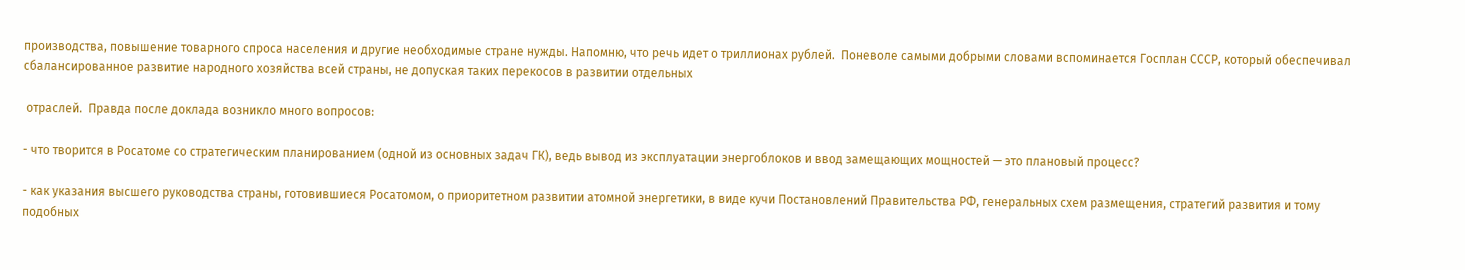производства, повышение товарного спроса населения и другие необходимые стране нужды. Напомню, что речь идет о триллионах рублей.  Поневоле самыми добрыми словами вспоминается Госплан СССР, который обеспечивал сбалансированное развитие народного хозяйства всей страны, не допуская таких перекосов в развитии отдельных

 отраслей.  Правда после доклада возникло много вопросов:

- что творится в Росатоме со стратегическим планированием (одной из основных задач ГК), ведь вывод из эксплуатации энергоблоков и ввод замещающих мощностей — это плановый процесс?

- как указания высшего руководства страны, готовившиеся Росатомом, о приоритетном развитии атомной энергетики, в виде кучи Постановлений Правительства РФ, генеральных схем размещения, стратегий развития и тому подобных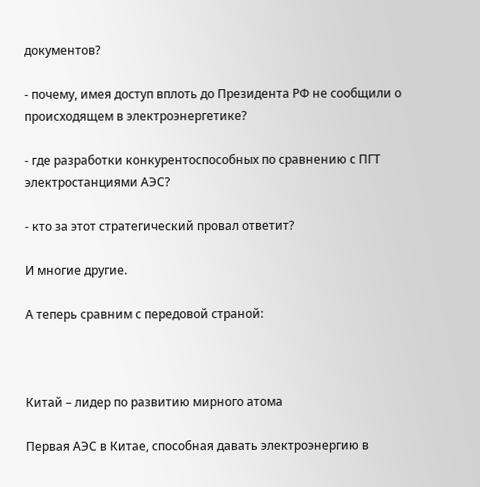документов?

- почему, имея доступ вплоть до Президента РФ не сообщили о происходящем в электроэнергетике?

- где разработки конкурентоспособных по сравнению с ПГТ электростанциями АЭС?

- кто за этот стратегический провал ответит?

И многие другие.

А теперь сравним с передовой страной:



Китай – лидер по развитию мирного атома

Первая АЭС в Китае, способная давать электроэнергию в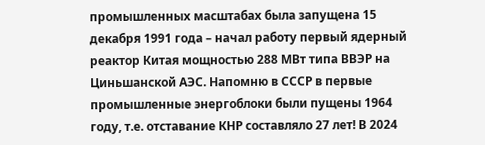промышленных масштабах была запущена 15 декабря 1991 года – начал работу первый ядерный реактор Китая мощностью 288 МВт типа ВВЭР на Циньшанской АЭС. Напомню в СССР в первые промышленные энергоблоки были пущены 1964 году, т.е. отставание КНР составляло 27 лет! В 2024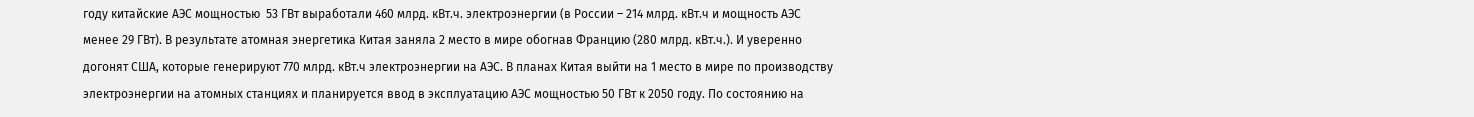году китайские АЭС мощностью  53 ГВт выработали 460 млрд. кВт.ч. электроэнергии (в России – 214 млрд. кВт.ч и мощность АЭС менее 29 ГВт). В результате атомная энергетика Китая заняла 2 место в мире обогнав Францию (280 млрд. кВт.ч.). И уверенно догонят США, которые генерируют 770 млрд. кВт.ч электроэнергии на АЭС. В планах Китая выйти на 1 место в мире по производству электроэнергии на атомных станциях и планируется ввод в эксплуатацию АЭС мощностью 50 ГВт к 2050 году. По состоянию на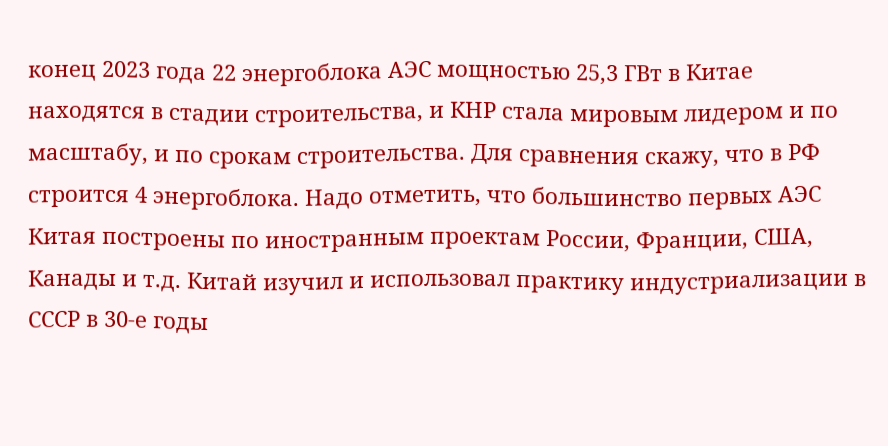конец 2023 года 22 энергоблока АЭС мощностью 25,3 ГВт в Китае находятся в стадии строительства, и КНР стала мировым лидером и по масштабу, и по срокам строительства. Для сравнения скажу, что в РФ строится 4 энергоблока. Надо отметить, что большинство первых АЭС Китая построены по иностранным проектам России, Франции, США, Канады и т.д. Китай изучил и использовал практику индустриализации в СССР в 30-е годы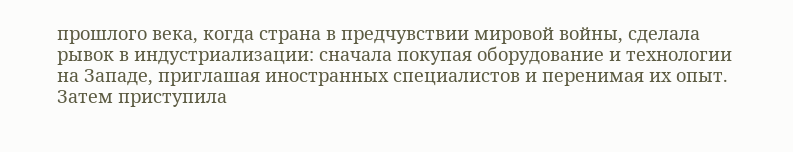прошлого века, когда страна в предчувствии мировой войны, сделала рывок в индустриализации: сначала покупая оборудование и технологии на Западе, приглашая иностранных специалистов и перенимая их опыт. Затем приступила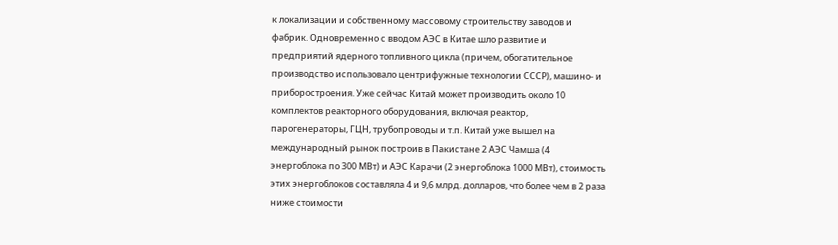к локализации и собственному массовому строительству заводов и фабрик. Одновременно с вводом АЭС в Китае шло развитие и предприятий ядерного топливного цикла (причем, обогатительное производство использовало центрифужные технологии СССР), машино- и приборостроения. Уже сейчас Китай может производить около 10 комплектов реакторного оборудования, включая реактор, парогенераторы, ГЦН, трубопроводы и т.п. Китай уже вышел на международный рынок построив в Пакистане 2 АЭС Чамша (4 энергоблока по 300 МВт) и АЭС Карачи (2 энергоблока 1000 МВт), стоимость этих энергоблоков составляла 4 и 9,6 млрд. долларов, что более чем в 2 раза ниже стоимости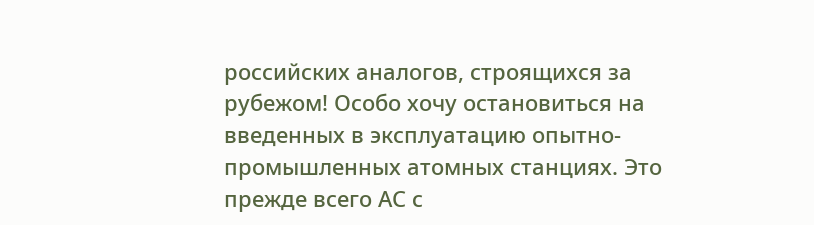российских аналогов, строящихся за рубежом! Особо хочу остановиться на введенных в эксплуатацию опытно-промышленных атомных станциях. Это прежде всего АС с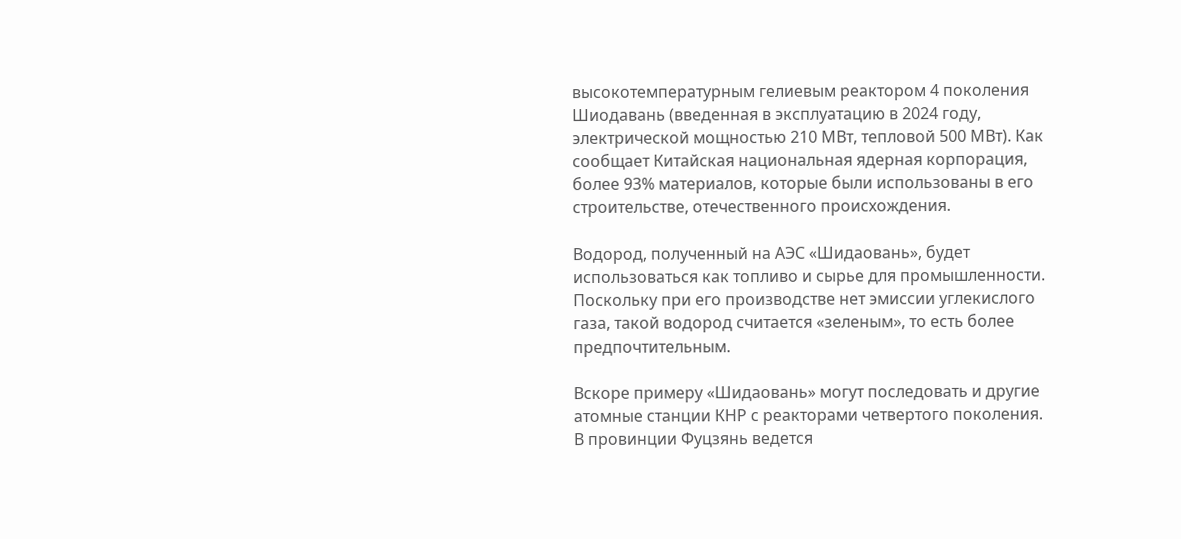высокотемпературным гелиевым реактором 4 поколения Шиодавань (введенная в эксплуатацию в 2024 году, электрической мощностью 210 МВт, тепловой 500 МВт). Как сообщает Китайская национальная ядерная корпорация, более 93% материалов, которые были использованы в его строительстве, отечественного происхождения.

Водород, полученный на АЭС «Шидаовань», будет использоваться как топливо и сырье для промышленности. Поскольку при его производстве нет эмиссии углекислого газа, такой водород считается «зеленым», то есть более предпочтительным.

Вскоре примеру «Шидаовань» могут последовать и другие атомные станции КНР с реакторами четвертого поколения. В провинции Фуцзянь ведется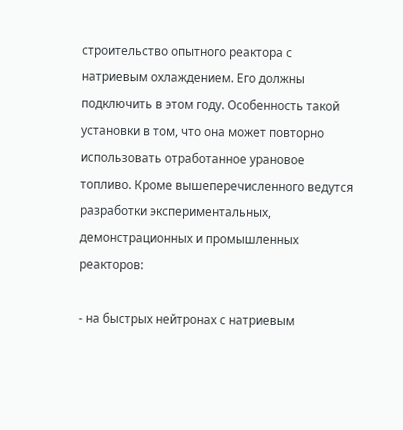строительство опытного реактора с натриевым охлаждением. Его должны подключить в этом году. Особенность такой установки в том, что она может повторно использовать отработанное урановое топливо. Кроме вышеперечисленного ведутся разработки экспериментальных, демонстрационных и промышленных реакторов:

- на быстрых нейтронах с натриевым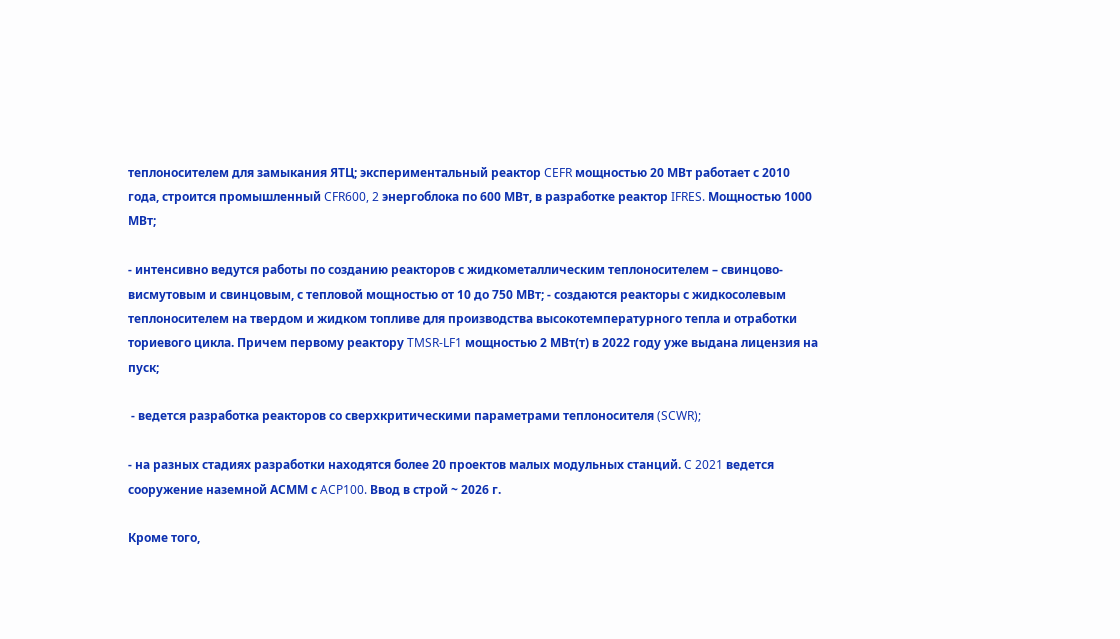теплоносителем для замыкания ЯТЦ; экспериментальный реактор CEFR мощностью 20 МВт работает с 2010 года, строится промышленный CFR600, 2 энергоблока по 600 МВт, в разработке реактор IFRES. Мощностью 1000 МВт;

- интенсивно ведутся работы по созданию реакторов с жидкометаллическим теплоносителем – свинцово-висмутовым и свинцовым, с тепловой мощностью от 10 до 750 МВт; - создаются реакторы с жидкосолевым теплоносителем на твердом и жидком топливе для производства высокотемпературного тепла и отработки ториевого цикла. Причем первому реактору TMSR-LF1 мощностью 2 МВт(т) в 2022 году уже выдана лицензия на пуск;

 - ведется разработка реакторов со сверхкритическими параметрами теплоносителя (SCWR);

- на разных стадиях разработки находятся более 20 проектов малых модульных станций. C 2021 ведется сооружение наземной АСММ с ACP100. Ввод в строй ~ 2026 г.

Кроме того,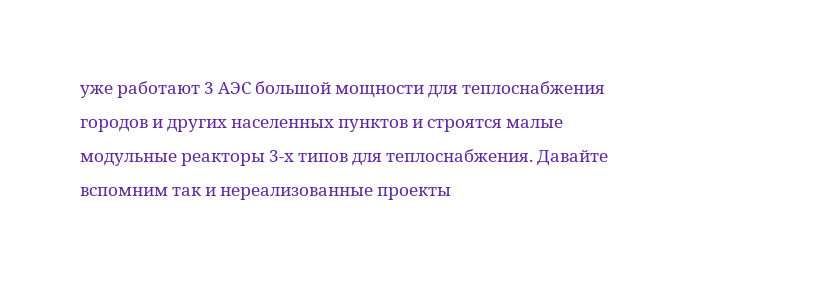уже работают 3 АЭС большой мощности для теплоснабжения городов и других населенных пунктов и строятся малые модульные реакторы 3-х типов для теплоснабжения. Давайте вспомним так и нереализованные проекты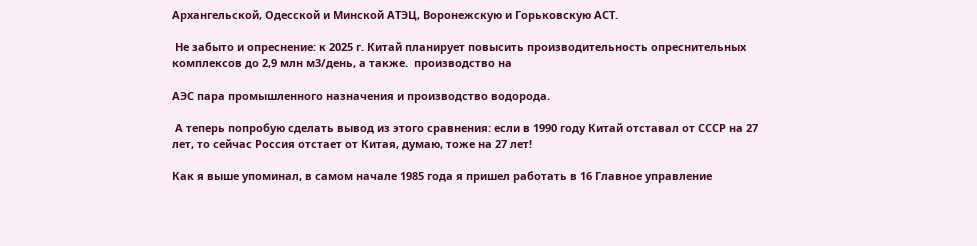Архангельской, Одесской и Минской АТЭЦ, Воронежскую и Горьковскую АСТ.

 Не забыто и опреснение: к 2025 г. Китай планирует повысить производительность опреснительных комплексов до 2,9 млн м3/день, а также.  производство на

АЭС пара промышленного назначения и производство водорода.

 А теперь попробую сделать вывод из этого сравнения: если в 1990 году Китай отставал от СССР на 27 лет, то сейчас Россия отстает от Китая, думаю, тоже на 27 лет!

Как я выше упоминал, в самом начале 1985 года я пришел работать в 16 Главное управление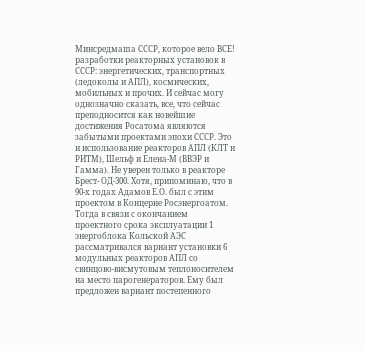Минсредмаша СССР, которое вело ВСЕ! разработки реакторных установок в СССР: энергетических, транспортных (ледоколы и АПЛ), космических, мобильных и прочих. И сейчас могу однозначно сказать, все, что сейчас преподносится как новейшие достижения Росатома являются забытыми проектами эпохи СССР. Это и использование реакторов АПЛ (КЛТ и РИТМ), Шельф и Елена-М (ВВЭР и Гамма). Не уверен только в реакторе Брест- ОД-300. Хотя, припоминаю, что в 90-х годах Адамов Е.О. был с этим проектом в Концерне Росэнергоатом. Тогда в связи с окончанием проектного срока эксплуатации 1 энергоблока Кольской АЭС рассматривался вариант установки 6 модульных реакторов АПЛ со свинцово-висмутовым теплоносителем на место парогенераторов. Ему был предложен вариант постепенного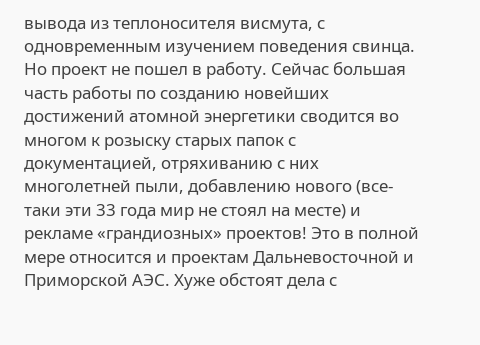вывода из теплоносителя висмута, с одновременным изучением поведения свинца. Но проект не пошел в работу. Сейчас большая часть работы по созданию новейших достижений атомной энергетики сводится во многом к розыску старых папок с документацией, отряхиванию с них многолетней пыли, добавлению нового (все-таки эти 33 года мир не стоял на месте) и рекламе «грандиозных» проектов! Это в полной мере относится и проектам Дальневосточной и Приморской АЭС. Хуже обстоят дела с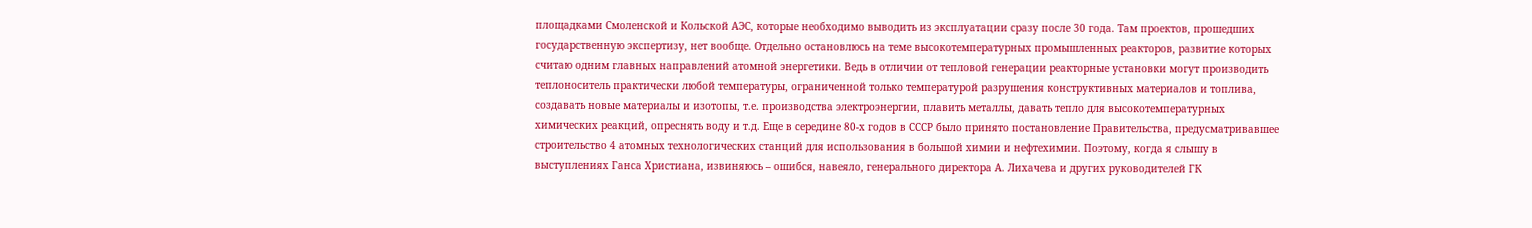площадками Смоленской и Кольской АЭС, которые необходимо выводить из эксплуатации сразу после 30 года. Там проектов, прошедших государственную экспертизу, нет вообще. Отдельно остановлюсь на теме высокотемпературных промышленных реакторов, развитие которых считаю одним главных направлений атомной энергетики. Ведь в отличии от тепловой генерации реакторные установки могут производить теплоноситель практически любой температуры, ограниченной только температурой разрушения конструктивных материалов и топлива, создавать новые материалы и изотопы, т.е. производства электроэнергии, плавить металлы, давать тепло для высокотемпературных химических реакций, опреснять воду и т.д. Еще в середине 80-х годов в СССР было принято постановление Правительства, предусматривавшее строительство 4 атомных технологических станций для использования в большой химии и нефтехимии. Поэтому, когда я слышу в выступлениях Ганса Христиана, извиняюсь – ошибся, навеяло, генерального директора А. Лихачева и других руководителей ГК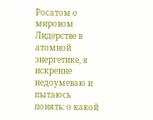Росатом о мировом Лидерстве в атомной энергетике, я искренне недоумеваю и пытаюсь понять: о какой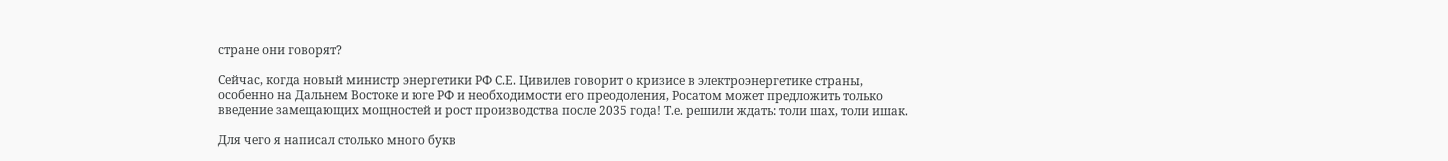стране они говорят?

Сейчас, когда новый министр энергетики РФ С.Е. Цивилев говорит о кризисе в электроэнергетике страны, особенно на Дальнем Востоке и юге РФ и необходимости его преодоления, Росатом может предложить только введение замещающих мощностей и рост производства после 2035 года! Т.е. решили ждать: толи шах, толи ишак.

Для чего я написал столько много букв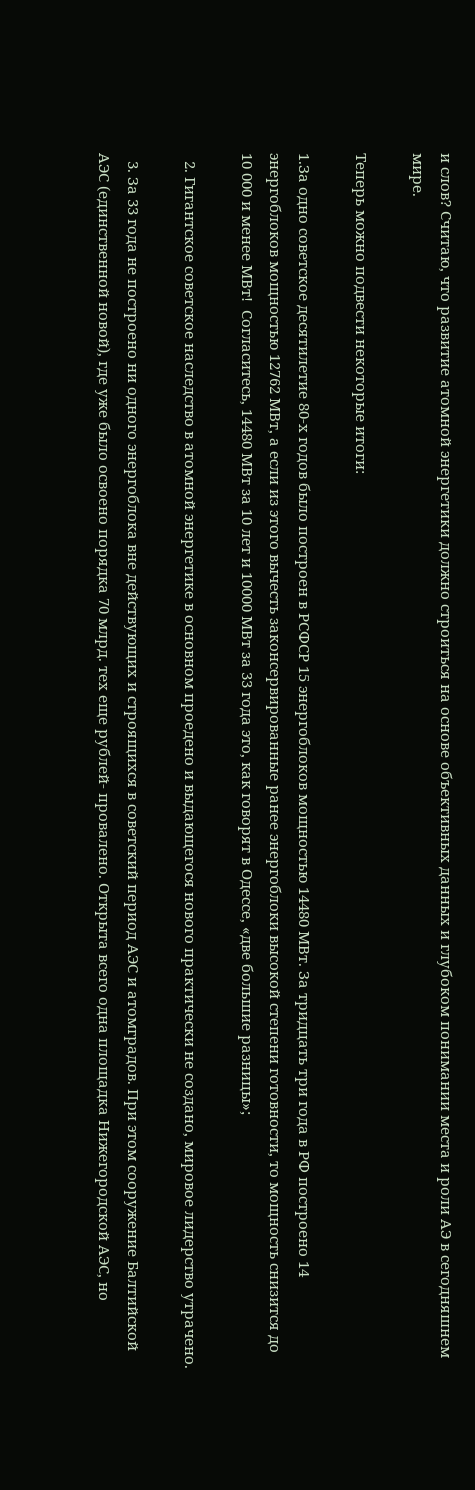и слов? Считаю, что развитие атомной энергетики должно строиться на основе объективных данных и глубоком понимании места и роли АЭ в сегодняшнем мире.

Теперь можно подвести некоторые итоги:

1.За одно советское десятилетие 80-х годов было построен в РСФСР 15 энергоблоков мощностью 14480 МВт. За тридцать три года в РФ построено 14 энергоблоков мощностью 12762 МВт, а если из этого вычесть законсервированные ранее энергоблоки высокой степени готовности, то мощность снизится до 10 000 и менее МВт!  Согласитесь, 14480 МВт за 10 лет и 10000 МВт за 33 года это, как говорят в Одессе, «две большие разницы»;

  2. Гигантское советское наследство в атомной энергетике в основном проедено и выдающегося нового практически не создано, мировое лидерство утрачено.

  3. За 33 года не построено ни одного энергоблока вне действующих и строящихся в советский период АЭС и атомградов. При этом сооружение Балтийской АЭС (единственной новой), где уже было освоено порядка 70 млрд. тех еще рублей- провалено. Открыта всего одна площадка Нижегородской АЭС, но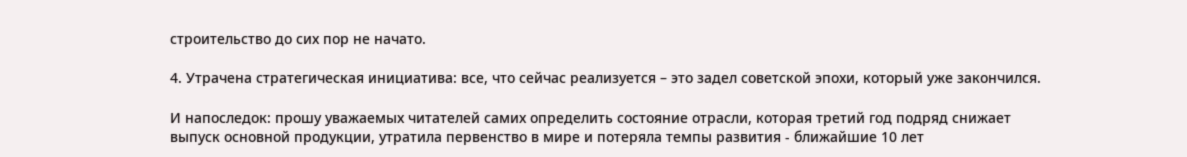строительство до сих пор не начато.

4. Утрачена стратегическая инициатива: все, что сейчас реализуется – это задел советской эпохи, который уже закончился.

И напоследок: прошу уважаемых читателей самих определить состояние отрасли, которая третий год подряд снижает выпуск основной продукции, утратила первенство в мире и потеряла темпы развития - ближайшие 10 лет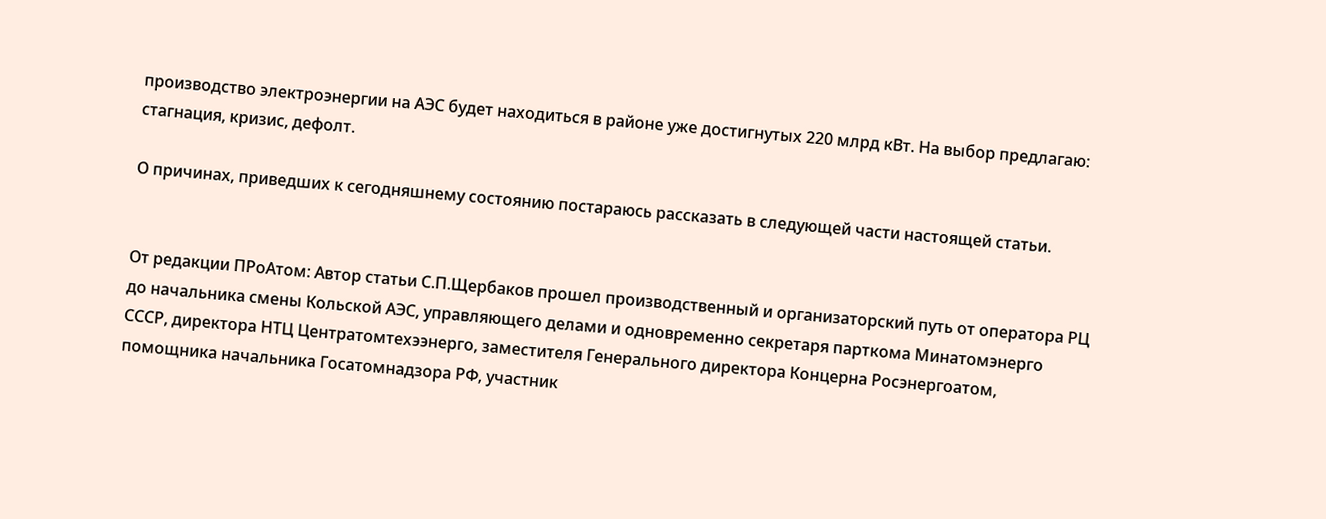производство электроэнергии на АЭС будет находиться в районе уже достигнутых 220 млрд кВт. На выбор предлагаю: стагнация, кризис, дефолт.

О причинах, приведших к сегодняшнему состоянию постараюсь рассказать в следующей части настоящей статьи.


От редакции ПРоАтом: Автор статьи С.П.Щербаков прошел производственный и организаторский путь от оператора РЦ до начальника смены Кольской АЭС, управляющего делами и одновременно секретаря парткома Минатомэнерго СССР, директора НТЦ Центратомтехээнерго, заместителя Генерального директора Концерна Росэнергоатом, помощника начальника Госатомнадзора РФ, участник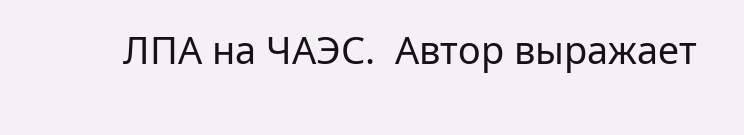ЛПА на ЧАЭС.  Автор выражает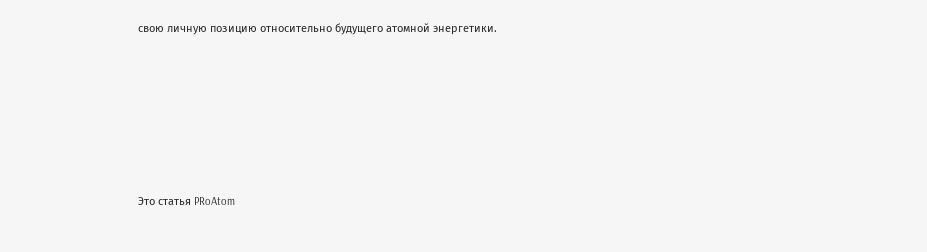свою личную позицию относительно будущего атомной энергетики.







Это статья PRoAtom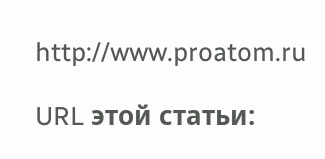http://www.proatom.ru

URL этой статьи: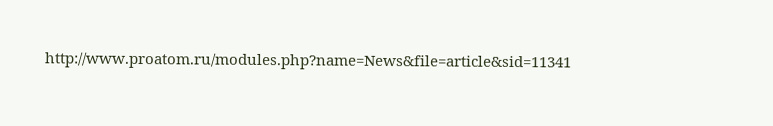http://www.proatom.ru/modules.php?name=News&file=article&sid=11341